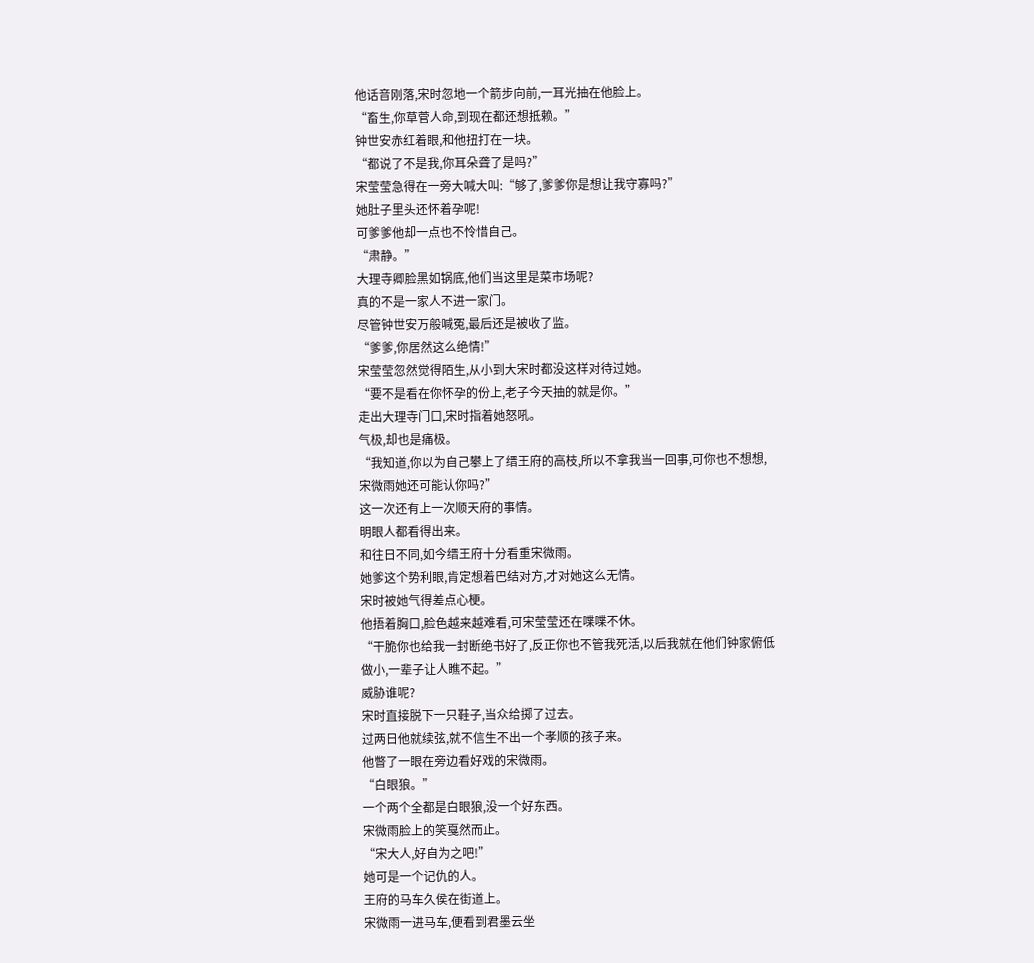他话音刚落,宋时忽地一个箭步向前,一耳光抽在他脸上。
“畜生,你草菅人命,到现在都还想抵赖。”
钟世安赤红着眼,和他扭打在一块。
“都说了不是我,你耳朵聋了是吗?”
宋莹莹急得在一旁大喊大叫:“够了,爹爹你是想让我守寡吗?”
她肚子里头还怀着孕呢!
可爹爹他却一点也不怜惜自己。
“肃静。”
大理寺卿脸黑如锅底,他们当这里是菜市场呢?
真的不是一家人不进一家门。
尽管钟世安万般喊冤,最后还是被收了监。
“爹爹,你居然这么绝情!”
宋莹莹忽然觉得陌生,从小到大宋时都没这样对待过她。
“要不是看在你怀孕的份上,老子今天抽的就是你。”
走出大理寺门口,宋时指着她怒吼。
气极,却也是痛极。
“我知道,你以为自己攀上了缙王府的高枝,所以不拿我当一回事,可你也不想想,宋微雨她还可能认你吗?”
这一次还有上一次顺天府的事情。
明眼人都看得出来。
和往日不同,如今缙王府十分看重宋微雨。
她爹这个势利眼,肯定想着巴结对方,才对她这么无情。
宋时被她气得差点心梗。
他捂着胸口,脸色越来越难看,可宋莹莹还在喋喋不休。
“干脆你也给我一封断绝书好了,反正你也不管我死活,以后我就在他们钟家俯低做小,一辈子让人瞧不起。”
威胁谁呢?
宋时直接脱下一只鞋子,当众给掷了过去。
过两日他就续弦,就不信生不出一个孝顺的孩子来。
他瞥了一眼在旁边看好戏的宋微雨。
“白眼狼。”
一个两个全都是白眼狼,没一个好东西。
宋微雨脸上的笑戛然而止。
“宋大人,好自为之吧!”
她可是一个记仇的人。
王府的马车久侯在街道上。
宋微雨一进马车,便看到君墨云坐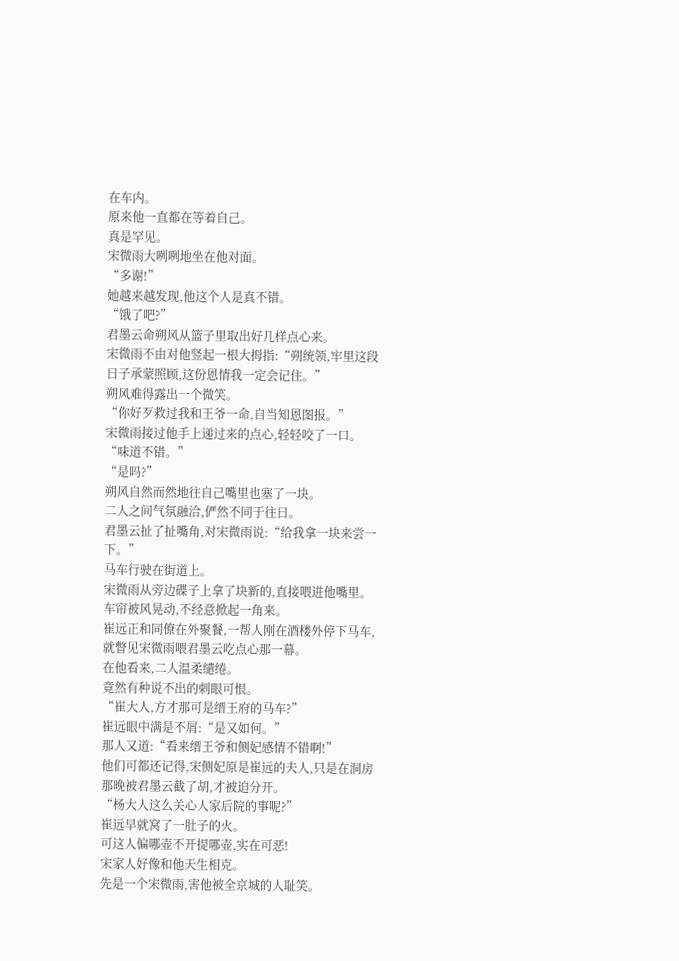在车内。
原来他一直都在等着自己。
真是罕见。
宋微雨大咧咧地坐在他对面。
“多谢!”
她越来越发现,他这个人是真不错。
“饿了吧?”
君墨云命朔风从篮子里取出好几样点心来。
宋微雨不由对他竖起一根大拇指:“朔统领,牢里这段日子承蒙照顾,这份恩情我一定会记住。”
朔风难得露出一个微笑。
“你好歹救过我和王爷一命,自当知恩图报。”
宋微雨接过他手上递过来的点心,轻轻咬了一口。
“味道不错。”
“是吗?”
朔风自然而然地往自己嘴里也塞了一块。
二人之间气氛融洽,俨然不同于往日。
君墨云扯了扯嘴角,对宋微雨说:“给我拿一块来尝一下。”
马车行驶在街道上。
宋微雨从旁边碟子上拿了块新的,直接喂进他嘴里。
车帘被风晃动,不经意掀起一角来。
崔远正和同僚在外聚餐,一帮人刚在酒楼外停下马车,就瞥见宋微雨喂君墨云吃点心那一幕。
在他看来,二人温柔缱绻。
竟然有种说不出的刺眼可恨。
“崔大人,方才那可是缙王府的马车?”
崔远眼中满是不屑:“是又如何。”
那人又道:“看来缙王爷和侧妃感情不错啊!”
他们可都还记得,宋侧妃原是崔远的夫人,只是在洞房那晚被君墨云截了胡,才被迫分开。
“杨大人这么关心人家后院的事呢?”
崔远早就窝了一肚子的火。
可这人偏哪壶不开提哪壶,实在可恶!
宋家人好像和他天生相克。
先是一个宋微雨,害他被全京城的人耻笑。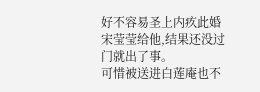好不容易圣上内疚此婚宋莹莹给他,结果还没过门就出了事。
可惜被送进白莲庵也不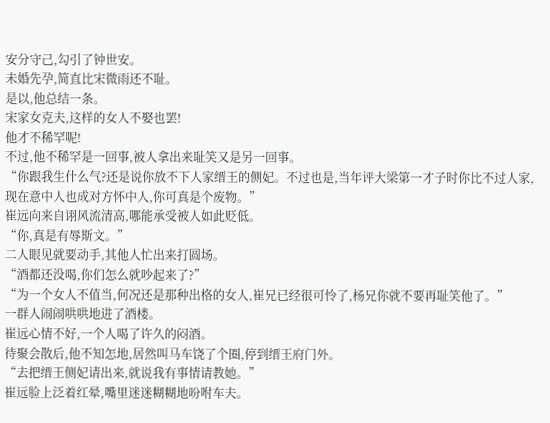安分守己,勾引了钟世安。
未婚先孕,简直比宋微雨还不耻。
是以,他总结一条。
宋家女克夫,这样的女人不娶也罢!
他才不稀罕呢!
不过,他不稀罕是一回事,被人拿出来耻笑又是另一回事。
“你跟我生什么气?还是说你放不下人家缙王的侧妃。不过也是,当年评大梁第一才子时你比不过人家,现在意中人也成对方怀中人,你可真是个废物。”
崔远向来自诩风流清高,哪能承受被人如此贬低。
“你,真是有辱斯文。”
二人眼见就要动手,其他人忙出来打圆场。
“酒都还没喝,你们怎么就吵起来了?”
“为一个女人不值当,何况还是那种出格的女人,崔兄已经很可怜了,杨兄你就不要再耻笑他了。”
一群人闹闹哄哄地进了酒楼。
崔远心情不好,一个人喝了许久的闷酒。
待聚会散后,他不知怎地,居然叫马车饶了个圈,停到缙王府门外。
“去把缙王侧妃请出来,就说我有事情请教她。”
崔远脸上泛着红晕,嘴里迷迷糊糊地吩咐车夫。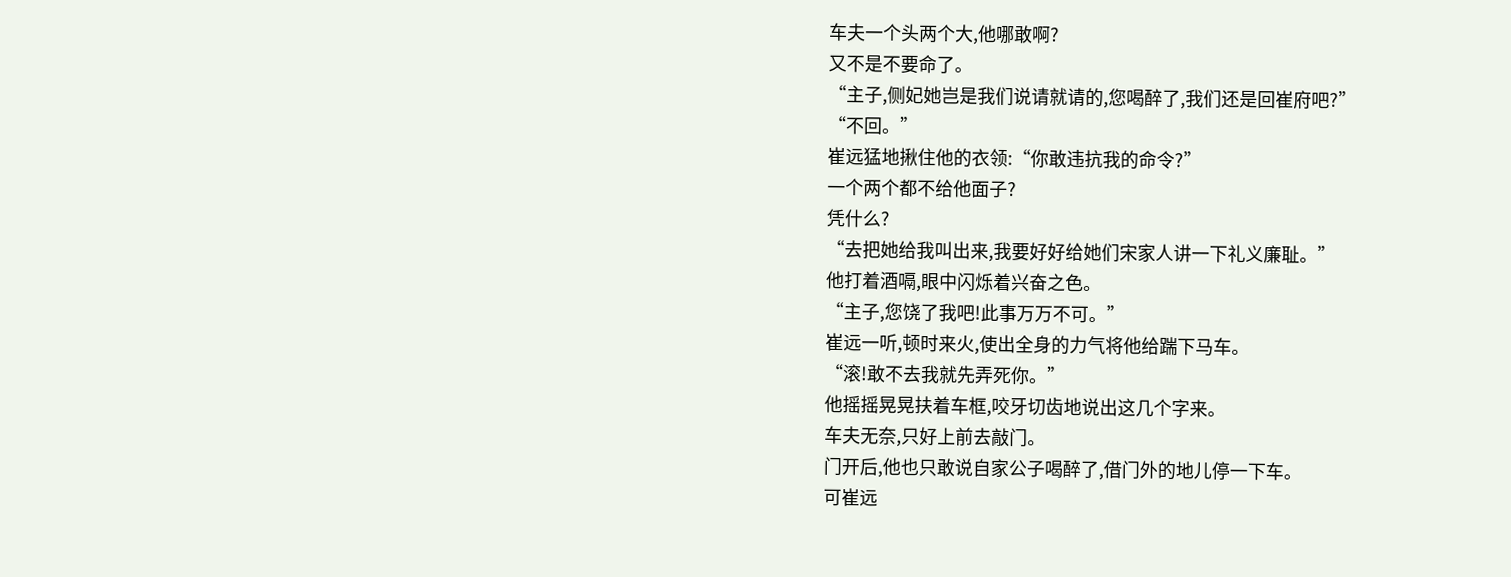车夫一个头两个大,他哪敢啊?
又不是不要命了。
“主子,侧妃她岂是我们说请就请的,您喝醉了,我们还是回崔府吧?”
“不回。”
崔远猛地揪住他的衣领:“你敢违抗我的命令?”
一个两个都不给他面子?
凭什么?
“去把她给我叫出来,我要好好给她们宋家人讲一下礼义廉耻。”
他打着酒嗝,眼中闪烁着兴奋之色。
“主子,您饶了我吧!此事万万不可。”
崔远一听,顿时来火,使出全身的力气将他给踹下马车。
“滚!敢不去我就先弄死你。”
他摇摇晃晃扶着车框,咬牙切齿地说出这几个字来。
车夫无奈,只好上前去敲门。
门开后,他也只敢说自家公子喝醉了,借门外的地儿停一下车。
可崔远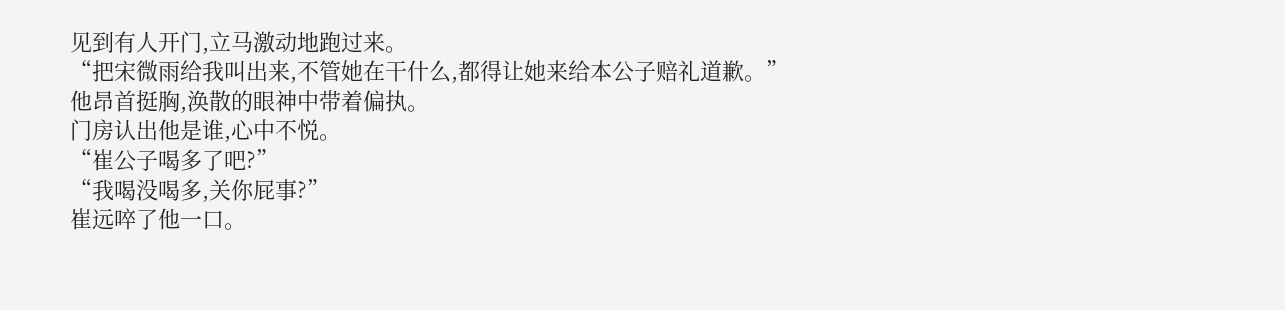见到有人开门,立马激动地跑过来。
“把宋微雨给我叫出来,不管她在干什么,都得让她来给本公子赔礼道歉。”
他昂首挺胸,涣散的眼神中带着偏执。
门房认出他是谁,心中不悦。
“崔公子喝多了吧?”
“我喝没喝多,关你屁事?”
崔远啐了他一口。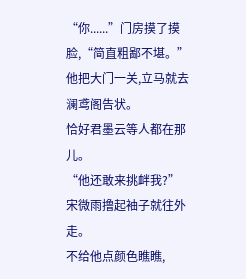“你......”门房摸了摸脸,“简直粗鄙不堪。”
他把大门一关,立马就去澜鸢阁告状。
恰好君墨云等人都在那儿。
“他还敢来挑衅我?”
宋微雨撸起袖子就往外走。
不给他点颜色瞧瞧,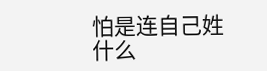怕是连自己姓什么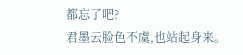都忘了吧?
君墨云脸色不虞,也站起身来。